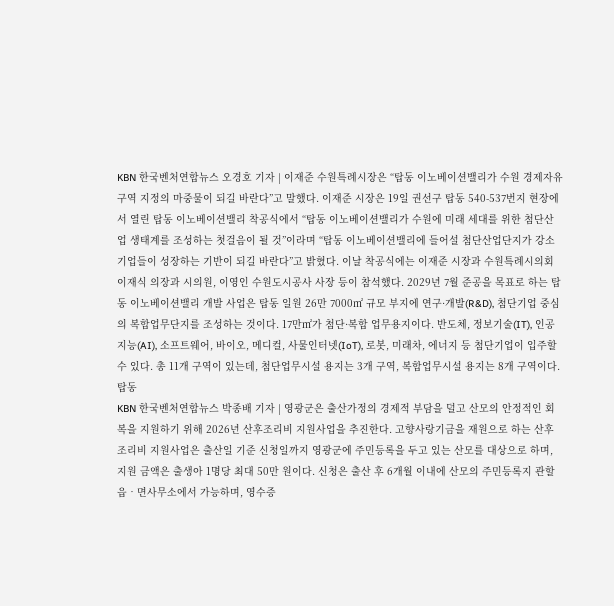KBN 한국벤처연합뉴스 오경호 기자 | 이재준 수원특례시장은 “탑동 이노베이션밸리가 수원 경제자유구역 지정의 마중물이 되길 바란다”고 말했다. 이재준 시장은 19일 권선구 탑동 540-537번지 현장에서 열린 탑동 이노베이션밸리 착공식에서 “탑동 이노베이션밸리가 수원에 미래 세대를 위한 첨단산업 생태계를 조성하는 첫걸음이 될 것”이라며 “탑동 이노베이션밸리에 들어설 첨단산업단지가 강소기업들이 성장하는 기반이 되길 바란다”고 밝혔다. 이날 착공식에는 이재준 시장과 수원특례시의회 이재식 의장과 시의원, 이영인 수원도시공사 사장 등이 참석했다. 2029년 7월 준공을 목표로 하는 탑동 이노베이션밸리 개발 사업은 탑동 일원 26만 7000㎡ 규모 부지에 연구·개발(R&D), 첨단기업 중심의 복합업무단지를 조성하는 것이다. 17만㎡가 첨단·복합 업무용지이다. 반도체, 정보기술(IT), 인공지능(AI), 소프트웨어, 바이오, 메디컬, 사물인터넷(IoT), 로봇, 미래차, 에너지 등 첨단기업이 입주할 수 있다. 총 11개 구역이 있는데, 첨단업무시설 용지는 3개 구역, 복합업무시설 용지는 8개 구역이다. 탑동
KBN 한국벤처연합뉴스 박종배 기자 | 영광군은 출산가정의 경제적 부담을 덜고 산모의 안정적인 회복을 지원하기 위해 2026년 산후조리비 지원사업을 추진한다. 고향사랑기금을 재원으로 하는 산후조리비 지원사업은 출산일 기준 신청일까지 영광군에 주민등록을 두고 있는 산모를 대상으로 하며, 지원 금액은 출생아 1명당 최대 50만 원이다. 신청은 출산 후 6개월 이내에 산모의 주민등록지 관할 읍‧면사무소에서 가능하며, 영수증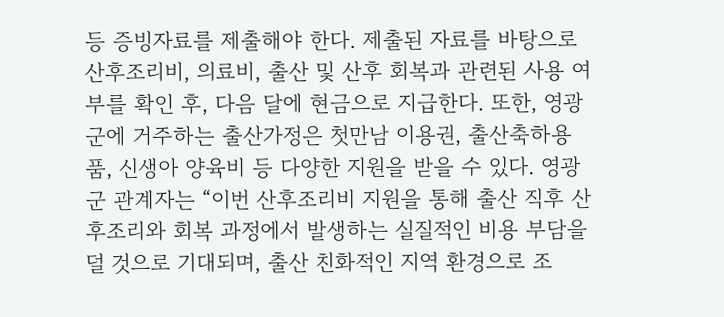등 증빙자료를 제출해야 한다. 제출된 자료를 바탕으로 산후조리비, 의료비, 출산 및 산후 회복과 관련된 사용 여부를 확인 후, 다음 달에 현금으로 지급한다. 또한, 영광군에 거주하는 출산가정은 첫만남 이용권, 출산축하용품, 신생아 양육비 등 다양한 지원을 받을 수 있다. 영광군 관계자는 “이번 산후조리비 지원을 통해 출산 직후 산후조리와 회복 과정에서 발생하는 실질적인 비용 부담을 덜 것으로 기대되며, 출산 친화적인 지역 환경으로 조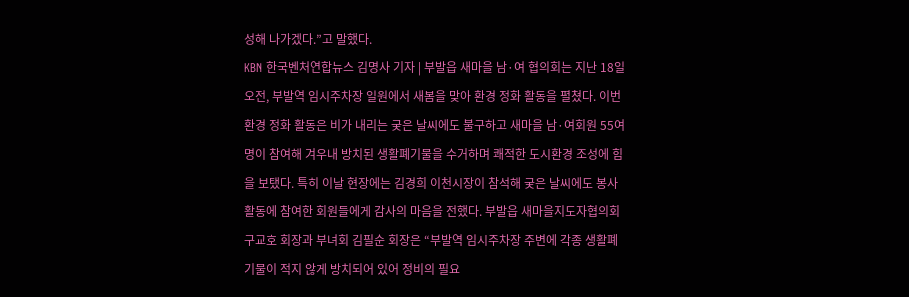성해 나가겠다.”고 말했다.
KBN 한국벤처연합뉴스 김명사 기자 | 부발읍 새마을 남·여 협의회는 지난 18일 오전, 부발역 임시주차장 일원에서 새봄을 맞아 환경 정화 활동을 펼쳤다. 이번 환경 정화 활동은 비가 내리는 궂은 날씨에도 불구하고 새마을 남·여회원 55여 명이 참여해 겨우내 방치된 생활폐기물을 수거하며 쾌적한 도시환경 조성에 힘을 보탰다. 특히 이날 현장에는 김경희 이천시장이 참석해 궂은 날씨에도 봉사활동에 참여한 회원들에게 감사의 마음을 전했다. 부발읍 새마을지도자협의회 구교호 회장과 부녀회 김필순 회장은 “부발역 임시주차장 주변에 각종 생활폐기물이 적지 않게 방치되어 있어 정비의 필요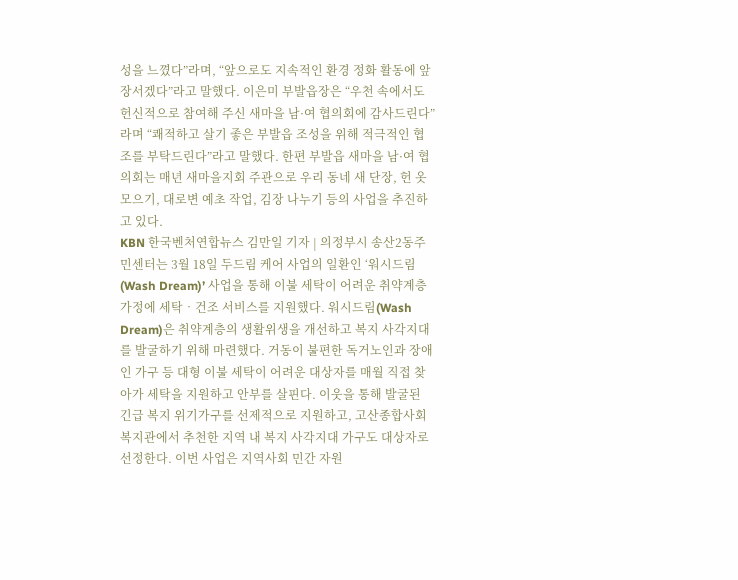성을 느꼈다”라며, “앞으로도 지속적인 환경 정화 활동에 앞장서겠다”라고 말했다. 이은미 부발읍장은 “우천 속에서도 헌신적으로 참여해 주신 새마을 남·여 협의회에 감사드린다”라며 “쾌적하고 살기 좋은 부발읍 조성을 위해 적극적인 협조를 부탁드린다”라고 말했다. 한편 부발읍 새마을 남·여 협의회는 매년 새마을지회 주관으로 우리 동네 새 단장, 헌 옷 모으기, 대로변 예초 작업, 김장 나누기 등의 사업을 추진하고 있다.
KBN 한국벤처연합뉴스 김만일 기자 | 의정부시 송산2동주민센터는 3월 18일 두드림 케어 사업의 일환인 ‘워시드림(Wash Dream)’ 사업을 통해 이불 세탁이 어려운 취약계층 가정에 세탁‧건조 서비스를 지원했다. 워시드림(Wash Dream)은 취약계층의 생활위생을 개선하고 복지 사각지대를 발굴하기 위해 마련했다. 거동이 불편한 독거노인과 장애인 가구 등 대형 이불 세탁이 어려운 대상자를 매월 직접 찾아가 세탁을 지원하고 안부를 살핀다. 이웃을 통해 발굴된 긴급 복지 위기가구를 선제적으로 지원하고, 고산종합사회복지관에서 추천한 지역 내 복지 사각지대 가구도 대상자로 선정한다. 이번 사업은 지역사회 민간 자원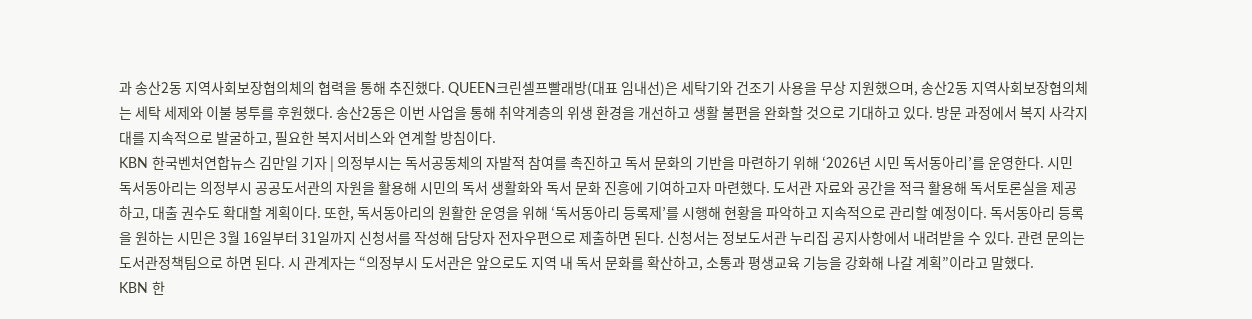과 송산2동 지역사회보장협의체의 협력을 통해 추진했다. QUEEN크린셀프빨래방(대표 임내선)은 세탁기와 건조기 사용을 무상 지원했으며, 송산2동 지역사회보장협의체는 세탁 세제와 이불 봉투를 후원했다. 송산2동은 이번 사업을 통해 취약계층의 위생 환경을 개선하고 생활 불편을 완화할 것으로 기대하고 있다. 방문 과정에서 복지 사각지대를 지속적으로 발굴하고, 필요한 복지서비스와 연계할 방침이다.
KBN 한국벤처연합뉴스 김만일 기자 | 의정부시는 독서공동체의 자발적 참여를 촉진하고 독서 문화의 기반을 마련하기 위해 ‘2026년 시민 독서동아리’를 운영한다. 시민 독서동아리는 의정부시 공공도서관의 자원을 활용해 시민의 독서 생활화와 독서 문화 진흥에 기여하고자 마련했다. 도서관 자료와 공간을 적극 활용해 독서토론실을 제공하고, 대출 권수도 확대할 계획이다. 또한, 독서동아리의 원활한 운영을 위해 ‘독서동아리 등록제’를 시행해 현황을 파악하고 지속적으로 관리할 예정이다. 독서동아리 등록을 원하는 시민은 3월 16일부터 31일까지 신청서를 작성해 담당자 전자우편으로 제출하면 된다. 신청서는 정보도서관 누리집 공지사항에서 내려받을 수 있다. 관련 문의는 도서관정책팀으로 하면 된다. 시 관계자는 “의정부시 도서관은 앞으로도 지역 내 독서 문화를 확산하고, 소통과 평생교육 기능을 강화해 나갈 계획”이라고 말했다.
KBN 한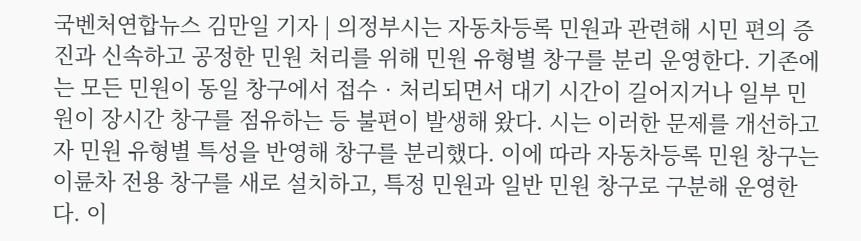국벤처연합뉴스 김만일 기자 | 의정부시는 자동차등록 민원과 관련해 시민 편의 증진과 신속하고 공정한 민원 처리를 위해 민원 유형별 창구를 분리 운영한다. 기존에는 모든 민원이 동일 창구에서 접수‧처리되면서 대기 시간이 길어지거나 일부 민원이 장시간 창구를 점유하는 등 불편이 발생해 왔다. 시는 이러한 문제를 개선하고자 민원 유형별 특성을 반영해 창구를 분리했다. 이에 따라 자동차등록 민원 창구는 이륜차 전용 창구를 새로 설치하고, 특정 민원과 일반 민원 창구로 구분해 운영한다. 이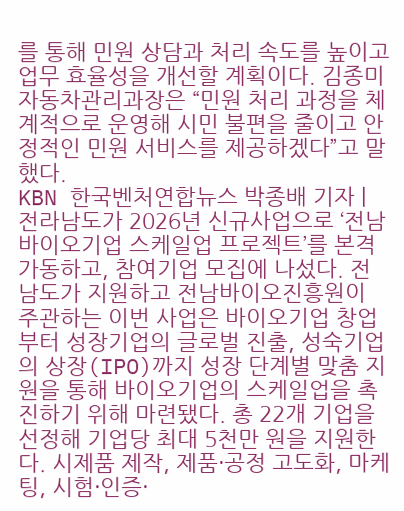를 통해 민원 상담과 처리 속도를 높이고 업무 효율성을 개선할 계획이다. 김종미 자동차관리과장은 “민원 처리 과정을 체계적으로 운영해 시민 불편을 줄이고 안정적인 민원 서비스를 제공하겠다”고 말했다.
KBN 한국벤처연합뉴스 박종배 기자 | 전라남도가 2026년 신규사업으로 ‘전남 바이오기업 스케일업 프로젝트’를 본격 가동하고, 참여기업 모집에 나섰다. 전남도가 지원하고 전남바이오진흥원이 주관하는 이번 사업은 바이오기업 창업부터 성장기업의 글로벌 진출, 성숙기업의 상장(IPO)까지 성장 단계별 맞춤 지원을 통해 바이오기업의 스케일업을 촉진하기 위해 마련됐다. 총 22개 기업을 선정해 기업당 최대 5천만 원을 지원한다. 시제품 제작, 제품·공정 고도화, 마케팅, 시험·인증·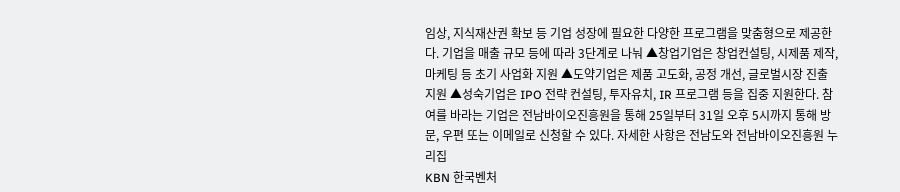임상, 지식재산권 확보 등 기업 성장에 필요한 다양한 프로그램을 맞춤형으로 제공한다. 기업을 매출 규모 등에 따라 3단계로 나눠 ▲창업기업은 창업컨설팅, 시제품 제작, 마케팅 등 초기 사업화 지원 ▲도약기업은 제품 고도화, 공정 개선, 글로벌시장 진출 지원 ▲성숙기업은 IPO 전략 컨설팅, 투자유치, IR 프로그램 등을 집중 지원한다. 참여를 바라는 기업은 전남바이오진흥원을 통해 25일부터 31일 오후 5시까지 통해 방문, 우편 또는 이메일로 신청할 수 있다. 자세한 사항은 전남도와 전남바이오진흥원 누리집
KBN 한국벤처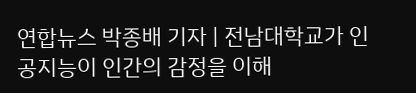연합뉴스 박종배 기자 | 전남대학교가 인공지능이 인간의 감정을 이해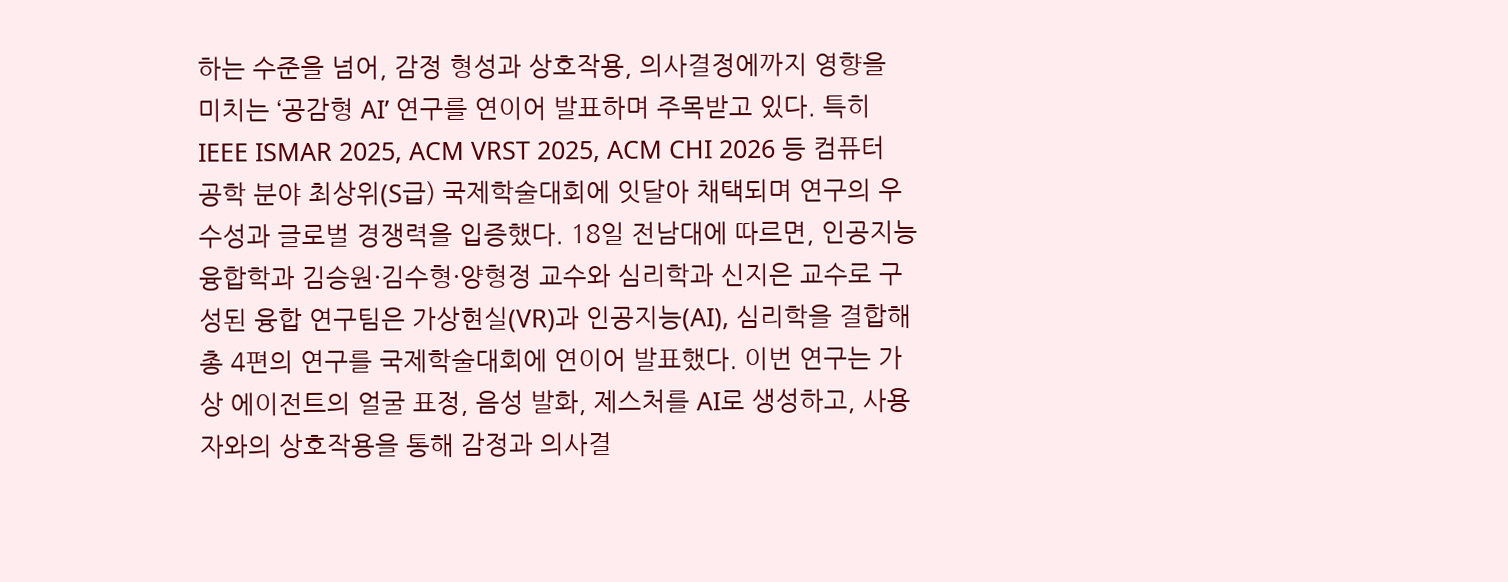하는 수준을 넘어, 감정 형성과 상호작용, 의사결정에까지 영향을 미치는 ‘공감형 AI’ 연구를 연이어 발표하며 주목받고 있다. 특히 IEEE ISMAR 2025, ACM VRST 2025, ACM CHI 2026 등 컴퓨터공학 분야 최상위(S급) 국제학술대회에 잇달아 채택되며 연구의 우수성과 글로벌 경쟁력을 입증했다. 18일 전남대에 따르면, 인공지능융합학과 김승원·김수형·양형정 교수와 심리학과 신지은 교수로 구성된 융합 연구팀은 가상현실(VR)과 인공지능(AI), 심리학을 결합해 총 4편의 연구를 국제학술대회에 연이어 발표했다. 이번 연구는 가상 에이전트의 얼굴 표정, 음성 발화, 제스처를 AI로 생성하고, 사용자와의 상호작용을 통해 감정과 의사결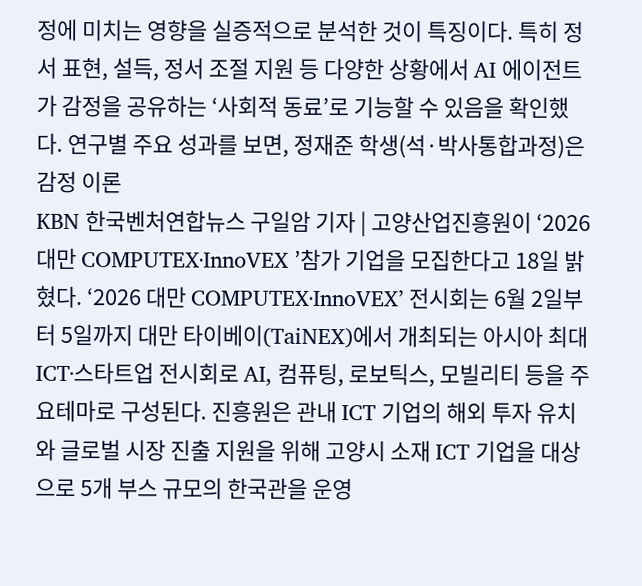정에 미치는 영향을 실증적으로 분석한 것이 특징이다. 특히 정서 표현, 설득, 정서 조절 지원 등 다양한 상황에서 AI 에이전트가 감정을 공유하는 ‘사회적 동료’로 기능할 수 있음을 확인했다. 연구별 주요 성과를 보면, 정재준 학생(석·박사통합과정)은 감정 이론
KBN 한국벤처연합뉴스 구일암 기자 | 고양산업진흥원이 ‘2026 대만 COMPUTEX‧InnoVEX ’참가 기업을 모집한다고 18일 밝혔다. ‘2026 대만 COMPUTEX‧InnoVEX’ 전시회는 6월 2일부터 5일까지 대만 타이베이(TaiNEX)에서 개최되는 아시아 최대 ICT‧스타트업 전시회로 AI, 컴퓨팅, 로보틱스, 모빌리티 등을 주요테마로 구성된다. 진흥원은 관내 ICT 기업의 해외 투자 유치와 글로벌 시장 진출 지원을 위해 고양시 소재 ICT 기업을 대상으로 5개 부스 규모의 한국관을 운영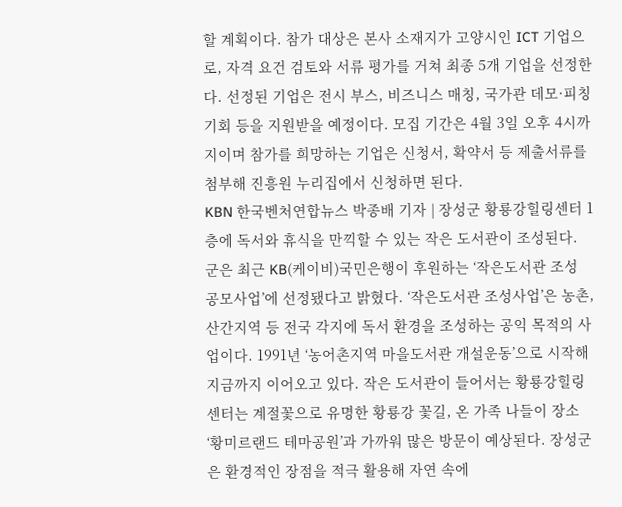할 계획이다. 참가 대상은 본사 소재지가 고양시인 ICT 기업으로, 자격 요건 검토와 서류 평가를 거쳐 최종 5개 기업을 선정한다. 선정된 기업은 전시 부스, 비즈니스 매칭, 국가관 데모·피칭기회 등을 지원받을 예정이다. 모집 기간은 4월 3일 오후 4시까지이며 참가를 희망하는 기업은 신청서, 확약서 등 제출서류를 첨부해 진흥원 누리집에서 신청하면 된다.
KBN 한국벤처연합뉴스 박종배 기자 | 장성군 황룡강힐링센터 1층에 독서와 휴식을 만끽할 수 있는 작은 도서관이 조성된다. 군은 최근 KB(케이비)국민은행이 후원하는 ‘작은도서관 조성 공모사업’에 선정됐다고 밝혔다. ‘작은도서관 조성사업’은 농촌, 산간지역 등 전국 각지에 독서 환경을 조성하는 공익 목적의 사업이다. 1991년 ‘농어촌지역 마을도서관 개설운동’으로 시작해 지금까지 이어오고 있다. 작은 도서관이 들어서는 황룡강힐링센터는 계절꽃으로 유명한 황룡강 꽃길, 온 가족 나들이 장소 ‘황미르랜드 테마공원’과 가까워 많은 방문이 예상된다. 장성군은 환경적인 장점을 적극 활용해 자연 속에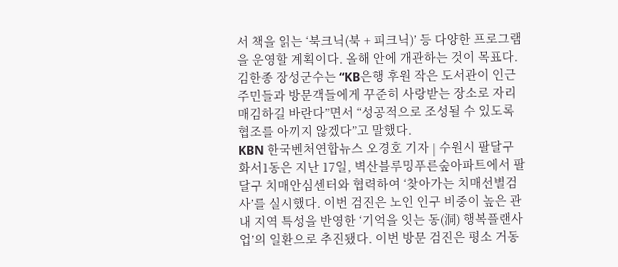서 책을 읽는 ‘북크닉(북 + 피크닉)’ 등 다양한 프로그램을 운영할 계획이다. 올해 안에 개관하는 것이 목표다. 김한종 장성군수는 “KB은행 후원 작은 도서관이 인근 주민들과 방문객들에게 꾸준히 사랑받는 장소로 자리매김하길 바란다”면서 “성공적으로 조성될 수 있도록 협조를 아끼지 않겠다”고 말했다.
KBN 한국벤처연합뉴스 오경호 기자 | 수원시 팔달구 화서1동은 지난 17일, 벽산블루밍푸른숲아파트에서 팔달구 치매안심센터와 협력하여 ‘찾아가는 치매선별검사’를 실시했다. 이번 검진은 노인 인구 비중이 높은 관내 지역 특성을 반영한 ‘기억을 잇는 동(洞) 행복플랜사업’의 일환으로 추진됐다. 이번 방문 검진은 평소 거동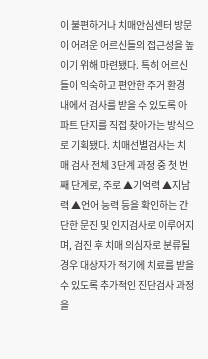이 불편하거나 치매안심센터 방문이 어려운 어르신들의 접근성을 높이기 위해 마련됐다. 특히 어르신들이 익숙하고 편안한 주거 환경 내에서 검사를 받을 수 있도록 아파트 단지를 직접 찾아가는 방식으로 기획됐다. 치매선별검사는 치매 검사 전체 3단계 과정 중 첫 번째 단계로, 주로 ▲기억력 ▲지남력 ▲언어 능력 등을 확인하는 간단한 문진 및 인지검사로 이루어지며, 검진 후 치매 의심자로 분류될 경우 대상자가 적기에 치료를 받을 수 있도록 추가적인 진단검사 과정을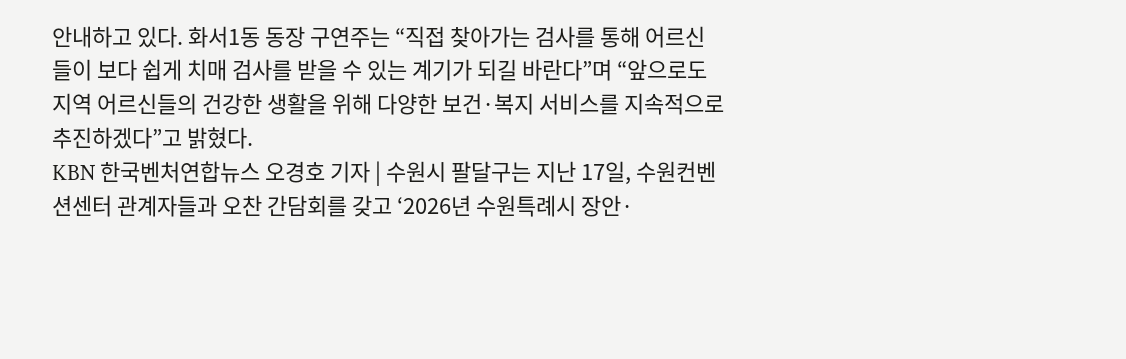안내하고 있다. 화서1동 동장 구연주는 “직접 찾아가는 검사를 통해 어르신들이 보다 쉽게 치매 검사를 받을 수 있는 계기가 되길 바란다”며 “앞으로도 지역 어르신들의 건강한 생활을 위해 다양한 보건·복지 서비스를 지속적으로 추진하겠다”고 밝혔다.
KBN 한국벤처연합뉴스 오경호 기자 | 수원시 팔달구는 지난 17일, 수원컨벤션센터 관계자들과 오찬 간담회를 갖고 ‘2026년 수원특례시 장안·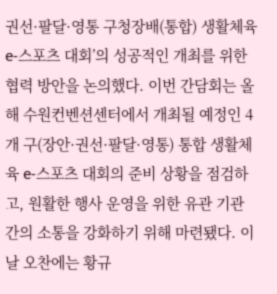권선·팔달·영통 구청장배(통합) 생활체육 e-스포츠 대회’의 성공적인 개최를 위한 협력 방안을 논의했다. 이번 간담회는 올해 수원컨벤션센터에서 개최될 예정인 4개 구(장안·권선·팔달·영통) 통합 생활체육 e-스포츠 대회의 준비 상황을 점검하고, 원활한 행사 운영을 위한 유관 기관 간의 소통을 강화하기 위해 마련됐다. 이날 오찬에는 황규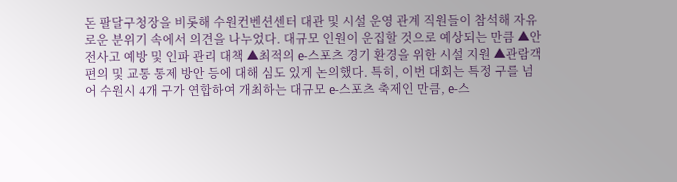돈 팔달구청장을 비롯해 수원컨벤션센터 대관 및 시설 운영 관계 직원들이 참석해 자유로운 분위기 속에서 의견을 나누었다. 대규모 인원이 운집할 것으로 예상되는 만큼 ▲안전사고 예방 및 인파 관리 대책 ▲최적의 e-스포츠 경기 환경을 위한 시설 지원 ▲관람객 편의 및 교통 통제 방안 등에 대해 심도 있게 논의했다. 특히, 이번 대회는 특정 구를 넘어 수원시 4개 구가 연합하여 개최하는 대규모 e-스포츠 축제인 만큼, e-스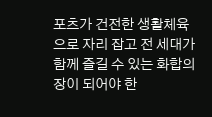포츠가 건전한 생활체육으로 자리 잡고 전 세대가 함께 즐길 수 있는 화합의 장이 되어야 한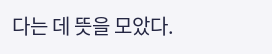다는 데 뜻을 모았다.